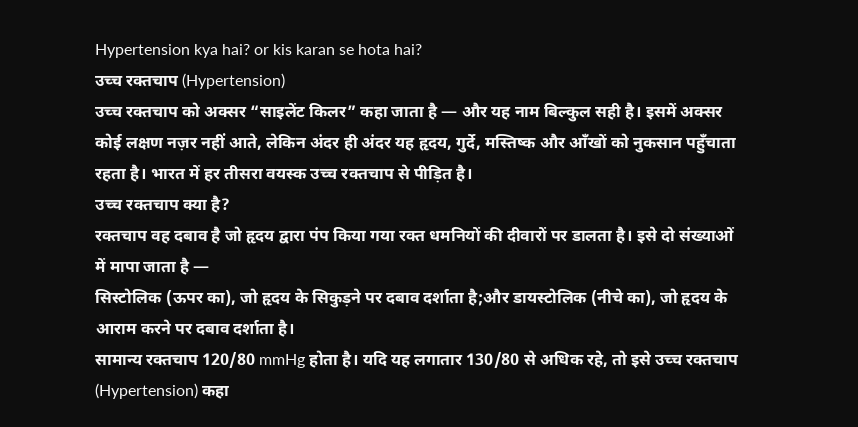Hypertension kya hai? or kis karan se hota hai?
उच्च रक्तचाप (Hypertension)
उच्च रक्तचाप को अक्सर “साइलेंट किलर” कहा जाता है — और यह नाम बिल्कुल सही है। इसमें अक्सर कोई लक्षण नज़र नहीं आते, लेकिन अंदर ही अंदर यह हृदय, गुर्दे, मस्तिष्क और आँखों को नुकसान पहुँचाता रहता है। भारत में हर तीसरा वयस्क उच्च रक्तचाप से पीड़ित है।
उच्च रक्तचाप क्या है?
रक्तचाप वह दबाव है जो हृदय द्वारा पंप किया गया रक्त धमनियों की दीवारों पर डालता है। इसे दो संख्याओं में मापा जाता है —
सिस्टोलिक (ऊपर का), जो हृदय के सिकुड़ने पर दबाव दर्शाता है;और डायस्टोलिक (नीचे का), जो हृदय के आराम करने पर दबाव दर्शाता है।
सामान्य रक्तचाप 120/80 mmHg होता है। यदि यह लगातार 130/80 से अधिक रहे, तो इसे उच्च रक्तचाप (Hypertension) कहा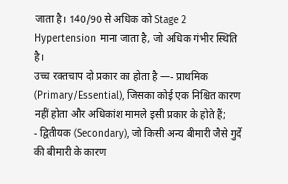जाता है। 140/90 से अधिक को Stage 2 Hypertension माना जाता है, जो अधिक गंभीर स्थिति है।
उच्च रक्तचाप दो प्रकार का होता है —- प्राथमिक (Primary/Essential), जिसका कोई एक निश्चित कारण नहीं होता और अधिकांश मामले इसी प्रकार के होते हैं;
- द्वितीयक (Secondary), जो किसी अन्य बीमारी जैसे गुर्दे की बीमारी के कारण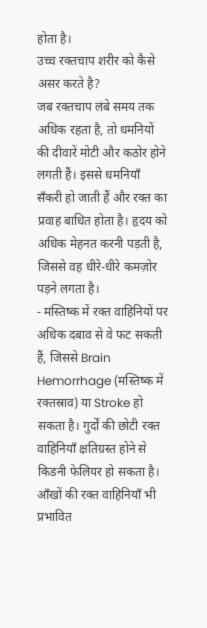होता है।
उच्च रक्तचाप शरीर को कैसे असर करते है?
जब रक्तचाप लंबे समय तक अधिक रहता है, तो धमनियों की दीवारें मोटी और कठोर होने लगती हैं। इससे धमनियाँ सँकरी हो जाती हैं और रक्त का प्रवाह बाधित होता है। हृदय को अधिक मेहनत करनी पड़ती है, जिससे वह धीरे-धीरे कमज़ोर पड़ने लगता है।
- मस्तिष्क में रक्त वाहिनियों पर अधिक दबाव से वे फट सकती हैं, जिससे Brain Hemorrhage (मस्तिष्क में रक्तस्राव) या Stroke हो सकता है। गुर्दों की छोटी रक्त वाहिनियाँ क्षतिग्रस्त होने से किडनी फेलियर हो सकता है। आँखों की रक्त वाहिनियाँ भी प्रभावित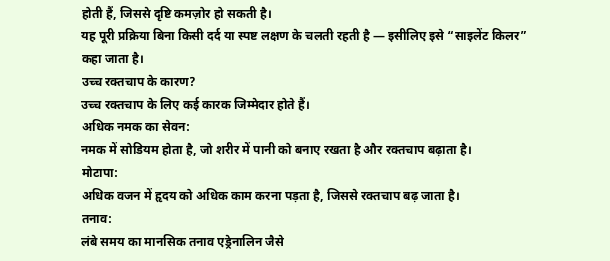होती हैं, जिससे दृष्टि कमज़ोर हो सकती है।
यह पूरी प्रक्रिया बिना किसी दर्द या स्पष्ट लक्षण के चलती रहती है — इसीलिए इसे “साइलेंट किलर” कहा जाता है।
उच्च रक्तचाप के कारण?
उच्च रक्तचाप के लिए कई कारक जिम्मेदार होते हैं।
अधिक नमक का सेवन:
नमक में सोडियम होता है, जो शरीर में पानी को बनाए रखता है और रक्तचाप बढ़ाता है।
मोटापा:
अधिक वजन में हृदय को अधिक काम करना पड़ता है, जिससे रक्तचाप बढ़ जाता है।
तनाव:
लंबे समय का मानसिक तनाव एड्रेनालिन जैसे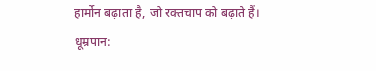हार्मोन बढ़ाता है, जो रक्तचाप को बढ़ाते हैं।
धूम्रपान: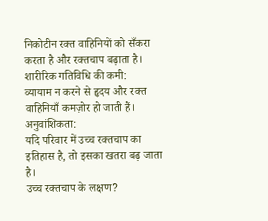निकोटीन रक्त वाहिनियों को सँकरा करता है और रक्तचाप बढ़ाता है।
शारीरिक गतिविधि की कमी:
व्यायाम न करने से हृदय और रक्त वाहिनियाँ कमज़ोर हो जाती हैं।
अनुवांशिकता:
यदि परिवार में उच्च रक्तचाप का इतिहास है, तो इसका खतरा बढ़ जाता है।
उच्च रक्तचाप के लक्षण?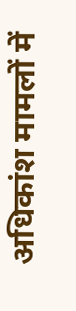अधिकांश मामलों में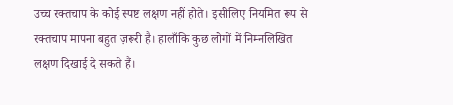उच्च रक्तचाप के कोई स्पष्ट लक्षण नहीं होते। इसीलिए नियमित रूप से रक्तचाप मापना बहुत ज़रूरी है। हालाँकि कुछ लोगों में निम्नलिखित लक्षण दिखाई दे सकते हैं।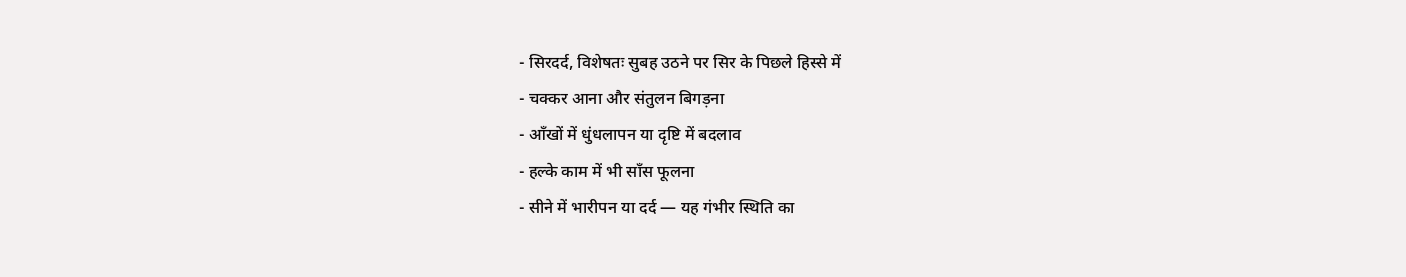- सिरदर्द, विशेषतः सुबह उठने पर सिर के पिछले हिस्से में
- चक्कर आना और संतुलन बिगड़ना
- आँखों में धुंधलापन या दृष्टि में बदलाव
- हल्के काम में भी साँस फूलना
- सीने में भारीपन या दर्द — यह गंभीर स्थिति का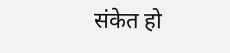संकेत हो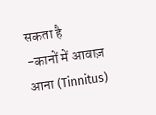सकता है
-कानों में आवाज़ आना (Tinnitus)